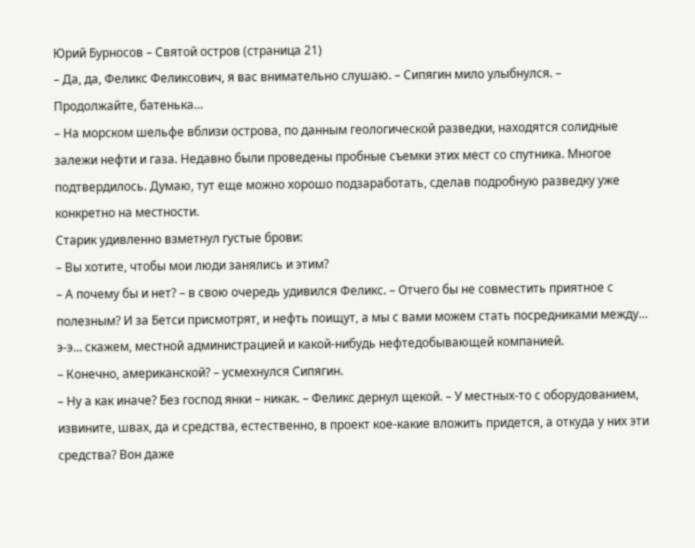Юрий Бурносов – Святой остров (страница 21)
– Да, да, Феликс Феликсович, я вас внимательно слушаю. – Сипягин мило улыбнулся. – Продолжайте, батенька…
– На морском шельфе вблизи острова, по данным геологической разведки, находятся солидные залежи нефти и газа. Недавно были проведены пробные съемки этих мест со спутника. Многое подтвердилось. Думаю, тут еще можно хорошо подзаработать, сделав подробную разведку уже конкретно на местности.
Старик удивленно взметнул густые брови:
– Вы хотите, чтобы мои люди занялись и этим?
– А почему бы и нет? – в свою очередь удивился Феликс. – Отчего бы не совместить приятное с полезным? И за Бетси присмотрят, и нефть поищут, а мы с вами можем стать посредниками между… э-э… скажем, местной администрацией и какой-нибудь нефтедобывающей компанией.
– Конечно, американской? – усмехнулся Сипягин.
– Ну а как иначе? Без господ янки – никак. – Феликс дернул щекой. – У местных-то с оборудованием, извините, швах, да и средства, естественно, в проект кое-какие вложить придется, а откуда у них эти средства? Вон даже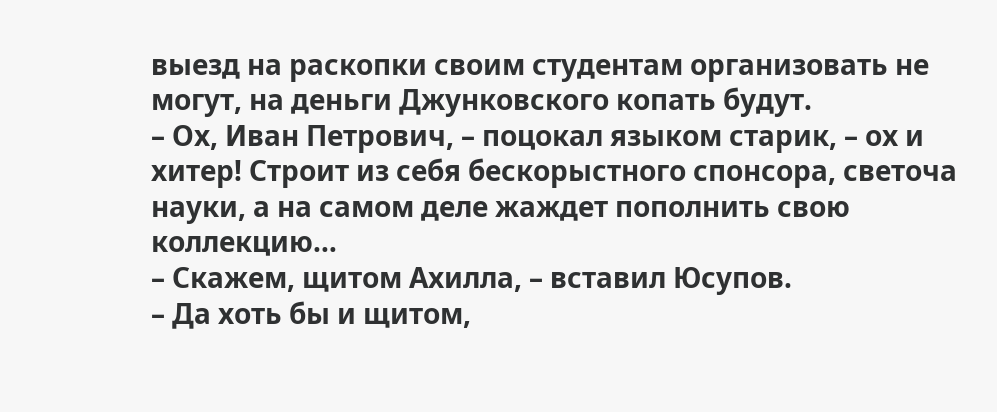выезд на раскопки своим студентам организовать не могут, на деньги Джунковского копать будут.
– Ох, Иван Петрович, – поцокал языком старик, – ох и хитер! Строит из себя бескорыстного спонсора, светоча науки, а на самом деле жаждет пополнить свою коллекцию…
– Скажем, щитом Ахилла, – вставил Юсупов.
– Да хоть бы и щитом,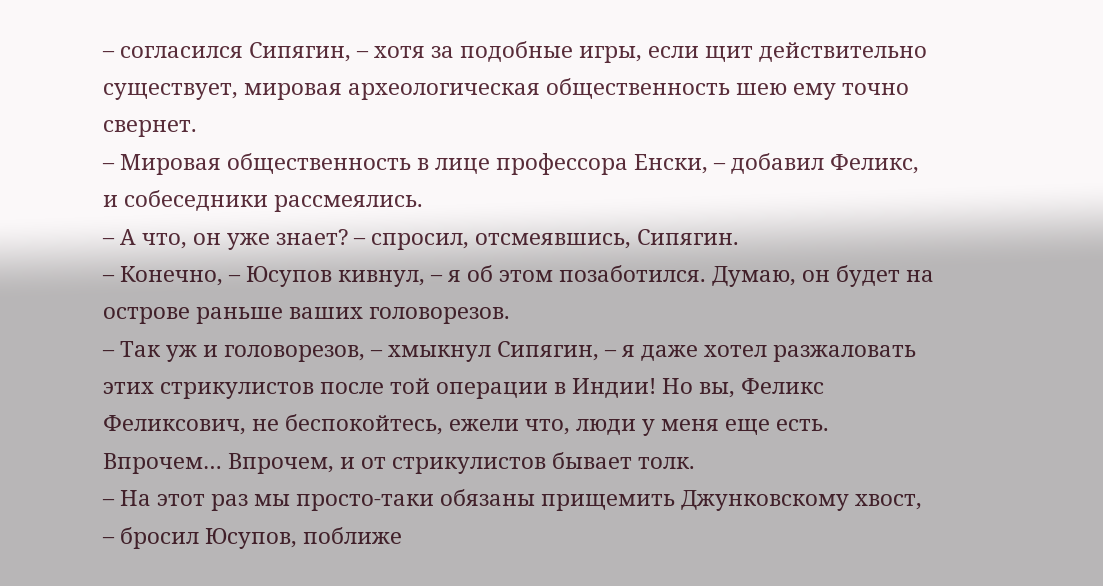– согласился Сипягин, – хотя за подобные игры, если щит действительно существует, мировая археологическая общественность шею ему точно свернет.
– Мировая общественность в лице профессора Енски, – добавил Феликс, и собеседники рассмеялись.
– А что, он уже знает? – спросил, отсмеявшись, Сипягин.
– Конечно, – Юсупов кивнул, – я об этом позаботился. Думаю, он будет на острове раньше ваших головорезов.
– Так уж и головорезов, – хмыкнул Сипягин, – я даже хотел разжаловать этих стрикулистов после той операции в Индии! Но вы, Феликс Феликсович, не беспокойтесь, ежели что, люди у меня еще есть. Впрочем… Впрочем, и от стрикулистов бывает толк.
– На этот раз мы просто-таки обязаны прищемить Джунковскому хвост, – бросил Юсупов, поближе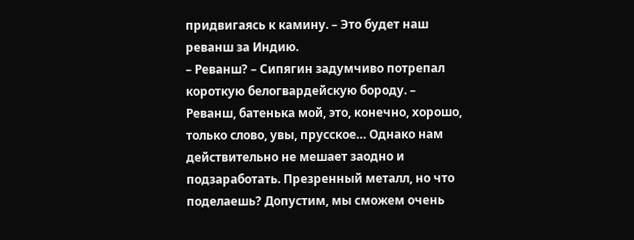придвигаясь к камину. – Это будет наш реванш за Индию.
– Реванш? – Сипягин задумчиво потрепал короткую белогвардейскую бороду. – Реванш, батенька мой, это, конечно, хорошо, только слово, увы, прусское… Однако нам действительно не мешает заодно и подзаработать. Презренный металл, но что поделаешь? Допустим, мы сможем очень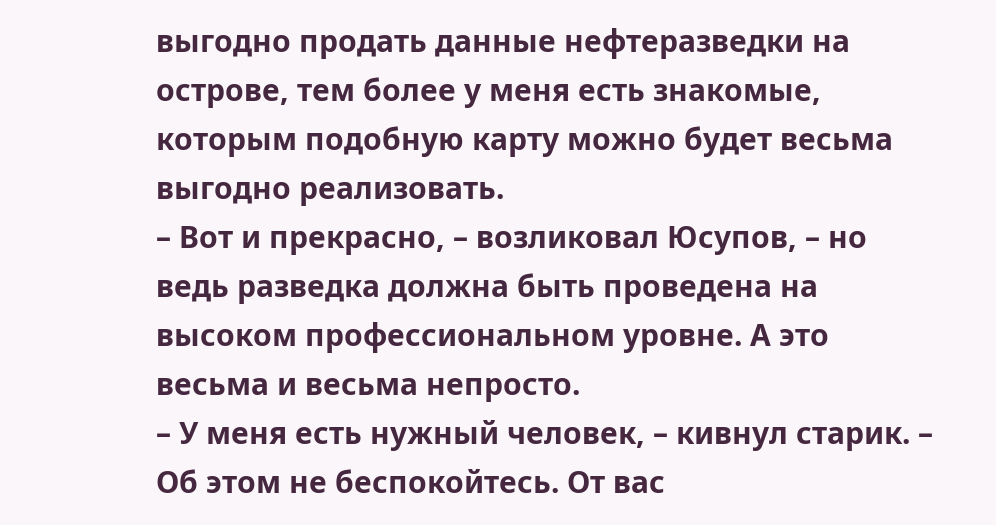выгодно продать данные нефтеразведки на острове, тем более у меня есть знакомые, которым подобную карту можно будет весьма выгодно реализовать.
– Вот и прекрасно, – возликовал Юсупов, – но ведь разведка должна быть проведена на высоком профессиональном уровне. А это весьма и весьма непросто.
– У меня есть нужный человек, – кивнул старик. – Об этом не беспокойтесь. От вас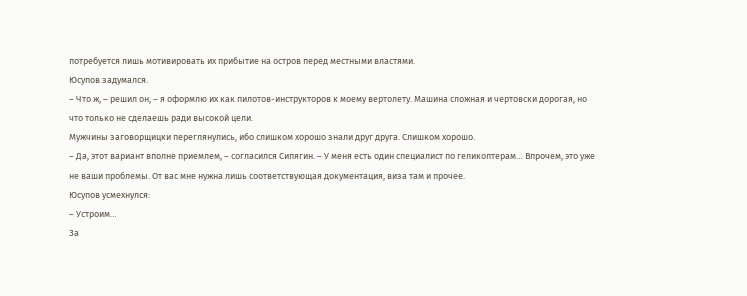потребуется лишь мотивировать их прибытие на остров перед местными властями.
Юсупов задумался.
– Что ж, – решил он, – я оформлю их как пилотов-инструкторов к моему вертолету. Машина сложная и чертовски дорогая, но что только не сделаешь ради высокой цели.
Мужчины заговорщицки переглянулись, ибо слишком хорошо знали друг друга. Слишком хорошо.
– Да, этот вариант вполне приемлем, – согласился Сипягин. – У меня есть один специалист по геликоптерам… Впрочем, это уже не ваши проблемы. От вас мне нужна лишь соответствующая документация, виза там и прочее.
Юсупов усмехнулся:
– Устроим…
За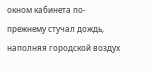окном кабинета по-прежнему стучал дождь, наполняя городской воздух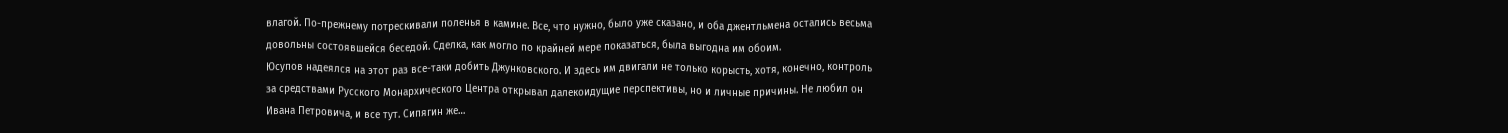влагой. По-прежнему потрескивали поленья в камине. Все, что нужно, было уже сказано, и оба джентльмена остались весьма довольны состоявшейся беседой. Сделка, как могло по крайней мере показаться, была выгодна им обоим.
Юсупов надеялся на этот раз все-таки добить Джунковского. И здесь им двигали не только корысть, хотя, конечно, контроль за средствами Русского Монархического Центра открывал далекоидущие перспективы, но и личные причины. Не любил он Ивана Петровича, и все тут. Сипягин же…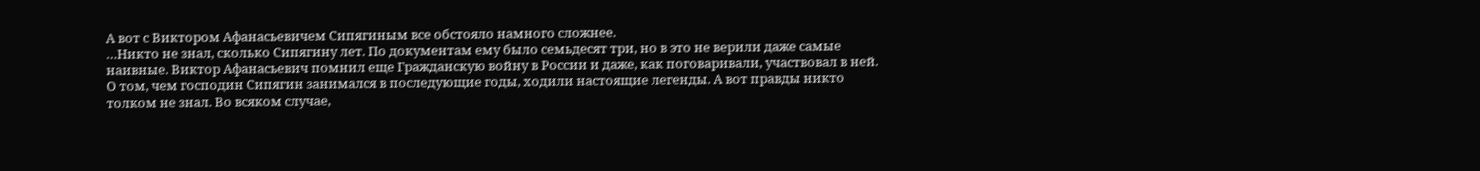А вот с Виктором Афанасьевичем Сипягиным все обстояло намного сложнее.
…Никто не знал, сколько Сипягину лет. По документам ему было семьдесят три, но в это не верили даже самые наивные. Виктор Афанасьевич помнил еще Гражданскую войну в России и даже, как поговаривали, участвовал в ней. О том, чем господин Сипягин занимался в последующие годы, ходили настоящие легенды. А вот правды никто толком не знал. Во всяком случае,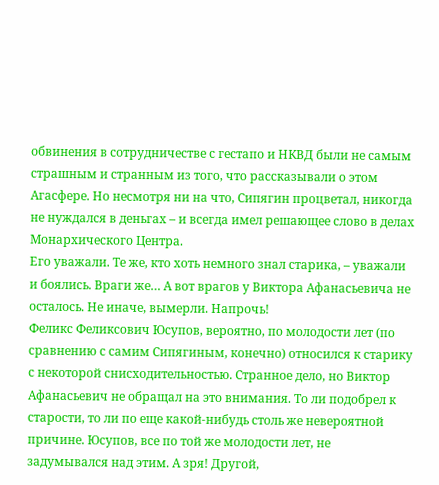обвинения в сотрудничестве с гестапо и НКВД были не самым страшным и странным из того, что рассказывали о этом Агасфере. Но несмотря ни на что, Сипягин процветал, никогда не нуждался в деньгах – и всегда имел решающее слово в делах Монархического Центра.
Его уважали. Те же, кто хоть немного знал старика, – уважали и боялись. Враги же… А вот врагов у Виктора Афанасьевича не осталось. Не иначе, вымерли. Напрочь!
Феликс Феликсович Юсупов, вероятно, по молодости лет (по сравнению с самим Сипягиным, конечно) относился к старику с некоторой снисходительностью. Странное дело, но Виктор Афанасьевич не обращал на это внимания. То ли подобрел к старости, то ли по еще какой-нибудь столь же невероятной причине. Юсупов, все по той же молодости лет, не задумывался над этим. А зря! Другой,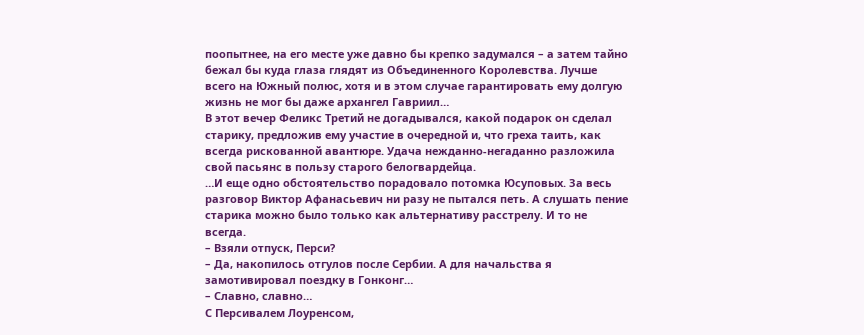поопытнее, на его месте уже давно бы крепко задумался – а затем тайно бежал бы куда глаза глядят из Объединенного Королевства. Лучше всего на Южный полюс, хотя и в этом случае гарантировать ему долгую жизнь не мог бы даже архангел Гавриил…
В этот вечер Феликс Третий не догадывался, какой подарок он сделал старику, предложив ему участие в очередной и, что греха таить, как всегда рискованной авантюре. Удача нежданно-негаданно разложила свой пасьянс в пользу старого белогвардейца.
…И еще одно обстоятельство порадовало потомка Юсуповых. За весь разговор Виктор Афанасьевич ни разу не пытался петь. А слушать пение старика можно было только как альтернативу расстрелу. И то не всегда.
– Взяли отпуск, Перси?
– Да, накопилось отгулов после Сербии. А для начальства я замотивировал поездку в Гонконг…
– Славно, славно…
С Персивалем Лоуренсом,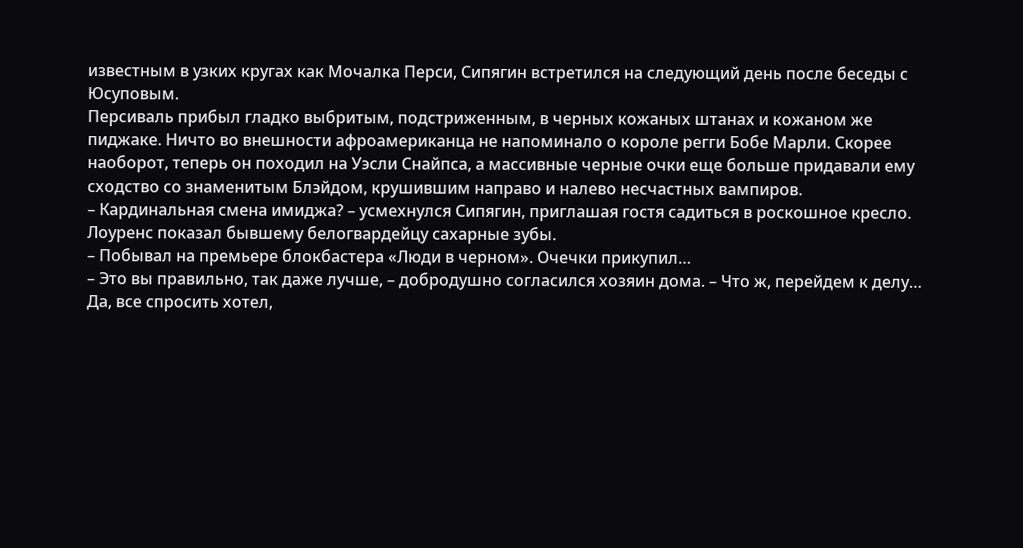известным в узких кругах как Мочалка Перси, Сипягин встретился на следующий день после беседы с Юсуповым.
Персиваль прибыл гладко выбритым, подстриженным, в черных кожаных штанах и кожаном же пиджаке. Ничто во внешности афроамериканца не напоминало о короле регги Бобе Марли. Скорее наоборот, теперь он походил на Уэсли Снайпса, а массивные черные очки еще больше придавали ему сходство со знаменитым Блэйдом, крушившим направо и налево несчастных вампиров.
– Кардинальная смена имиджа? – усмехнулся Сипягин, приглашая гостя садиться в роскошное кресло.
Лоуренс показал бывшему белогвардейцу сахарные зубы.
– Побывал на премьере блокбастера «Люди в черном». Очечки прикупил…
– Это вы правильно, так даже лучше, – добродушно согласился хозяин дома. – Что ж, перейдем к делу… Да, все спросить хотел,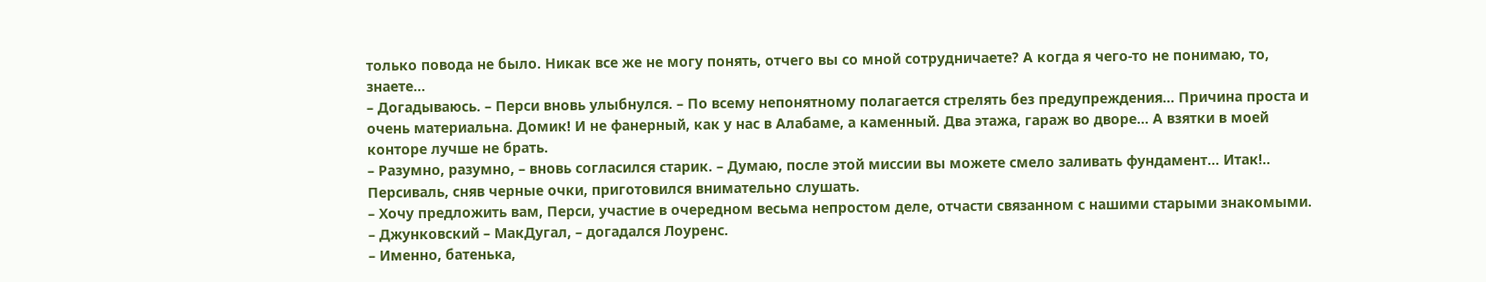только повода не было. Никак все же не могу понять, отчего вы со мной сотрудничаете? А когда я чего-то не понимаю, то, знаете…
– Догадываюсь. – Перси вновь улыбнулся. – По всему непонятному полагается стрелять без предупреждения… Причина проста и очень материальна. Домик! И не фанерный, как у нас в Алабаме, а каменный. Два этажа, гараж во дворе… А взятки в моей конторе лучше не брать.
– Разумно, разумно, – вновь согласился старик. – Думаю, после этой миссии вы можете смело заливать фундамент… Итак!..
Персиваль, сняв черные очки, приготовился внимательно слушать.
– Хочу предложить вам, Перси, участие в очередном весьма непростом деле, отчасти связанном с нашими старыми знакомыми.
– Джунковский – МакДугал, – догадался Лоуренс.
– Именно, батенька,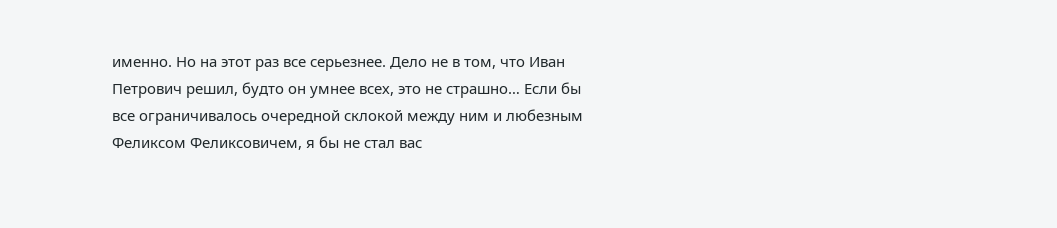именно. Но на этот раз все серьезнее. Дело не в том, что Иван Петрович решил, будто он умнее всех, это не страшно… Если бы все ограничивалось очередной склокой между ним и любезным Феликсом Феликсовичем, я бы не стал вас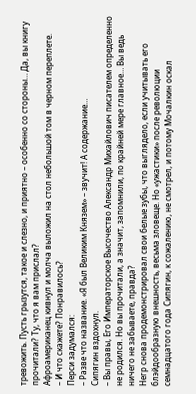тревожить. Пусть грызутся, такое и слезно, и приятно – особенно со стороны… Да, вы книгу прочитали? Ту, что я вам прислал?
Афроамериканец кивнул и молча выложил на стол небольшой том в черном переплете.
– И что скажете? Понравилось?
Перси задумался:
– Разве что название. «Я был Великим Князем» – звучит! А содержание…
Сипягин вздохнул.
– Вы правы, Его Императорское Высочество Александр Михайлович писателем определенно не родился. Но вы прочитали, а значит, запомнили, по крайней мере главное… Вы ведь ничего не забываете, правда?
Негр снова продемонстрировал свои белые зубы, что выглядело, если учитывать его блэйдообразную внешность, весьма зловеще. Но «ужастики» после революции семнадцатого года Сипягин, к сожалению, не смотрел, и потому Мочалкин оскал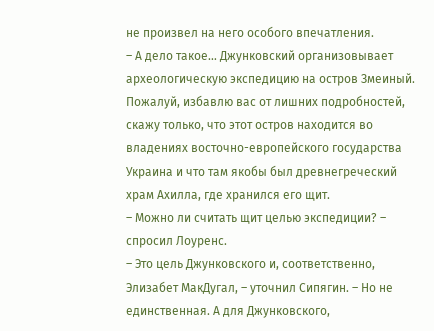не произвел на него особого впечатления.
– А дело такое… Джунковский организовывает археологическую экспедицию на остров Змеиный. Пожалуй, избавлю вас от лишних подробностей, скажу только, что этот остров находится во владениях восточно-европейского государства Украина и что там якобы был древнегреческий храм Ахилла, где хранился его щит.
– Можно ли считать щит целью экспедиции? – спросил Лоуренс.
– Это цель Джунковского и, соответственно, Элизабет МакДугал, – уточнил Сипягин. – Но не единственная. А для Джунковского,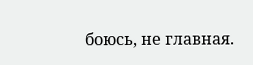боюсь, не главная.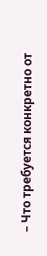– Что требуется конкретно от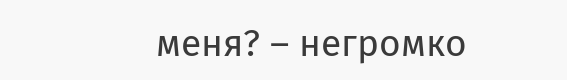меня? – негромко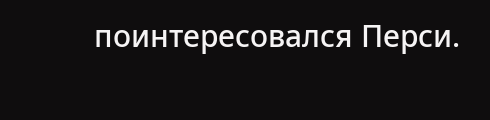поинтересовался Перси.